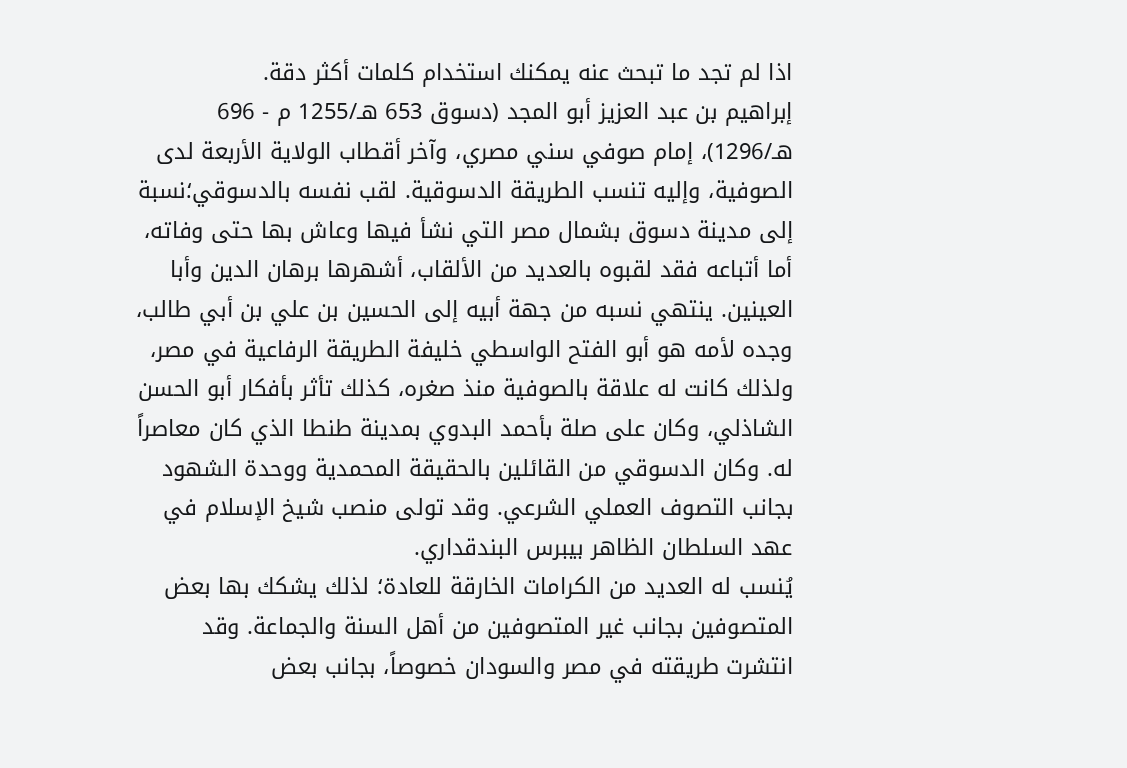اذا لم تجد ما تبحث عنه يمكنك استخدام كلمات أكثر دقة.
إبراهيم بن عبد العزيز أبو المجد (دسوق 653 هـ/1255 م - 696 هـ/1296)، إمام صوفي سني مصري، وآخر أقطاب الولاية الأربعة لدى الصوفية، وإليه تنسب الطريقة الدسوقية. لقب نفسه بالدسوقي؛نسبة إلى مدينة دسوق بشمال مصر التي نشأ فيها وعاش بها حتى وفاته، أما أتباعه فقد لقبوه بالعديد من الألقاب، أشهرها برهان الدين وأبا العينين. ينتهي نسبه من جهة أبيه إلى الحسين بن علي بن أبي طالب، وجده لأمه هو أبو الفتح الواسطي خليفة الطريقة الرفاعية في مصر، ولذلك كانت له علاقة بالصوفية منذ صغره، كذلك تأثر بأفكار أبو الحسن الشاذلي، وكان على صلة بأحمد البدوي بمدينة طنطا الذي كان معاصراً له. وكان الدسوقي من القائلين بالحقيقة المحمدية ووحدة الشهود بجانب التصوف العملي الشرعي. وقد تولى منصب شيخ الإسلام في عهد السلطان الظاهر بيبرس البندقداري.
يُنسب له العديد من الكرامات الخارقة للعادة؛ لذلك يشكك بها بعض المتصوفين بجانب غير المتصوفين من أهل السنة والجماعة. وقد انتشرت طريقته في مصر والسودان خصوصاً، بجانب بعض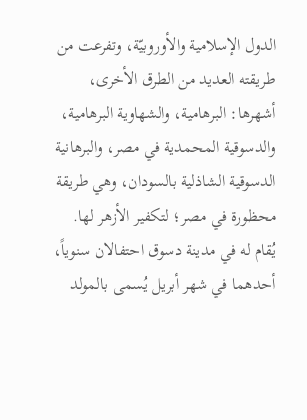الدول الإسلامية والأوروبيّة، وتفرعت من طريقته العديد من الطرق الأخرى، أشهرها: البرهامية، والشهاوية البرهامية، والدسوقية المحمدية في مصر، والبرهانية الدسوقية الشاذلية بالسودان، وهي طريقة محظورة في مصر؛ لتكفير الأزهر لها.
يُقام له في مدينة دسوق احتفالان سنوياً، أحدهما في شهر أبريل يُسمى بالمولد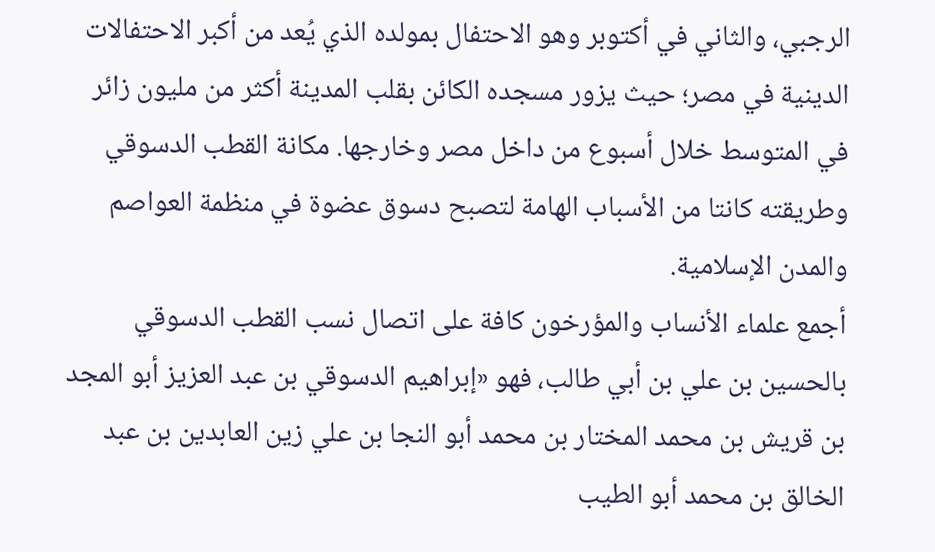الرجبي، والثاني في أكتوبر وهو الاحتفال بمولده الذي يُعد من أكبر الاحتفالات الدينية في مصر؛ حيث يزور مسجده الكائن بقلب المدينة أكثر من مليون زائر في المتوسط خلال أسبوع من داخل مصر وخارجها. مكانة القطب الدسوقي وطريقته كانتا من الأسباب الهامة لتصبح دسوق عضوة في منظمة العواصم والمدن الإسلامية.
أجمع علماء الأنساب والمؤرخون كافة على اتصال نسب القطب الدسوقي بالحسين بن علي بن أبي طالب، فهو «إبراهيم الدسوقي بن عبد العزيز أبو المجد بن قريش بن محمد المختار بن محمد أبو النجا بن علي زين العابدين بن عبد الخالق بن محمد أبو الطيب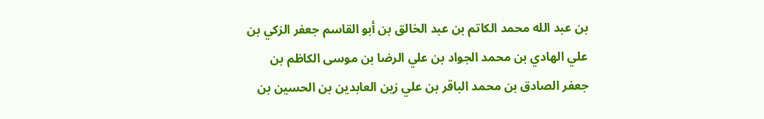بن عبد الله محمد الكاتم بن عبد الخالق بن أبو القاسم جعفر الزكي بن علي الهادي بن محمد الجواد بن علي الرضا بن موسى الكاظم بن جعفر الصادق بن محمد الباقر بن علي زين العابدين بن الحسين بن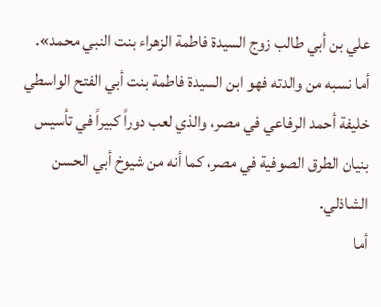علي بن أبي طالب زوج السيدة فاطمة الزهراء بنت النبي محمد».
أما نسبه من والدته فهو ابن السيدة فاطمة بنت أبي الفتح الواسطي خليفة أحمد الرفاعي في مصر، والذي لعب دوراً كبيراً في تأسيس بنيان الطرق الصوفية في مصر، كما أنه من شيوخ أبي الحسن الشاذلي.
أما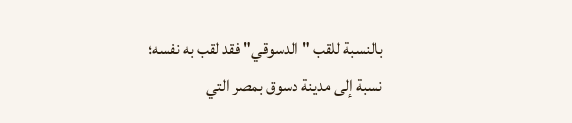بالنسبة للقب "الدسوقي" فقد لقب به نفسه؛ نسبة إلى مدينة دسوق بمصر التي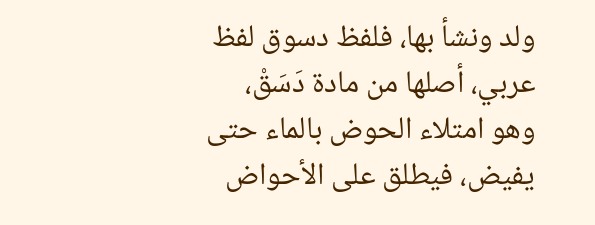ولد ونشأ بها، فلفظ دسوق لفظ عربي، أصلها من مادة دَسَقْ، وهو امتلاء الحوض بالماء حتى يفيض، فيطلق على الأحواض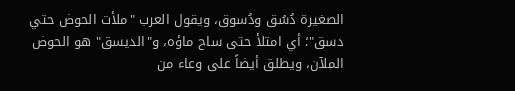الصغيرة دُسُق ودُسوق، ويقول العرب "ملأت الحوض حتي دسق"؛ أي امتلأ حتى ساح ماؤه، و"الديسق" هو الحوض الملآن، ويطلق أيضاً على وعاء من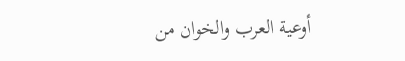أوعية العرب والخوان من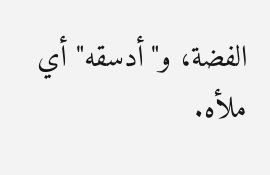الفضة، و"أدسقه" أي ملأه.